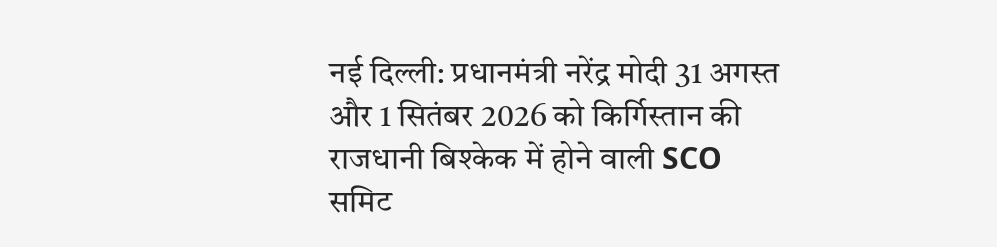नई दिल्ली: प्रधानमंत्री नरेंद्र मोदी 31 अगस्त और 1 सितंबर 2026 को किर्गिस्तान की राजधानी बिश्केक में होने वाली SCO समिट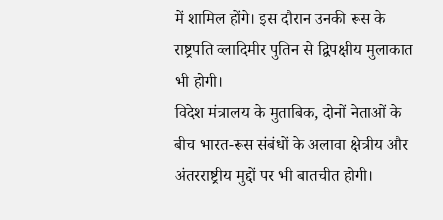में शामिल होंगे। इस दौरान उनकी रूस के राष्ट्रपति व्लादिमीर पुतिन से द्विपक्षीय मुलाकात भी होगी।
विदेश मंत्रालय के मुताबिक, दोनों नेताओं के बीच भारत-रूस संबंधों के अलावा क्षेत्रीय और अंतरराष्ट्रीय मुद्दों पर भी बातचीत होगी।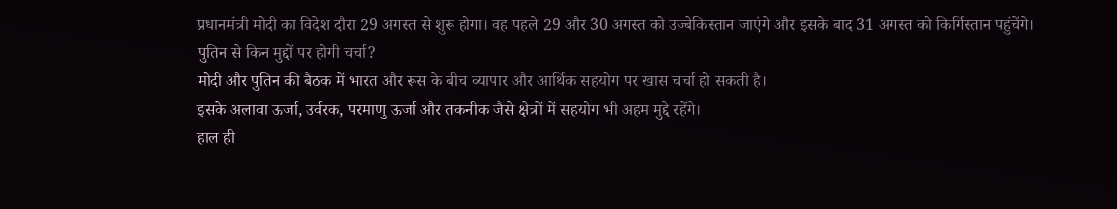प्रधानमंत्री मोदी का विदेश दौरा 29 अगस्त से शुरू होगा। वह पहले 29 और 30 अगस्त को उज्बेकिस्तान जाएंगे और इसके बाद 31 अगस्त को किर्गिस्तान पहुंचेंगे।
पुतिन से किन मुद्दों पर होगी चर्चा?
मोदी और पुतिन की बैठक में भारत और रूस के बीच व्यापार और आर्थिक सहयोग पर खास चर्चा हो सकती है।
इसके अलावा ऊर्जा, उर्वरक, परमाणु ऊर्जा और तकनीक जैसे क्षेत्रों में सहयोग भी अहम मुद्दे रहेंगे।
हाल ही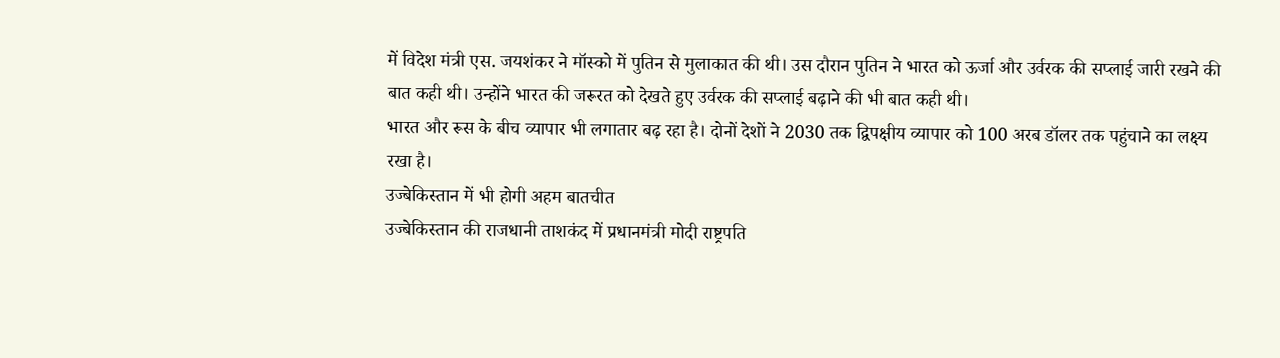में विदेश मंत्री एस. जयशंकर ने मॉस्को में पुतिन से मुलाकात की थी। उस दौरान पुतिन ने भारत को ऊर्जा और उर्वरक की सप्लाई जारी रखने की बात कही थी। उन्होंने भारत की जरूरत को देखते हुए उर्वरक की सप्लाई बढ़ाने की भी बात कही थी।
भारत और रूस के बीच व्यापार भी लगातार बढ़ रहा है। दोनों देशों ने 2030 तक द्विपक्षीय व्यापार को 100 अरब डॉलर तक पहुंचाने का लक्ष्य रखा है।
उज्बेकिस्तान में भी होगी अहम बातचीत
उज्बेकिस्तान की राजधानी ताशकंद में प्रधानमंत्री मोदी राष्ट्रपति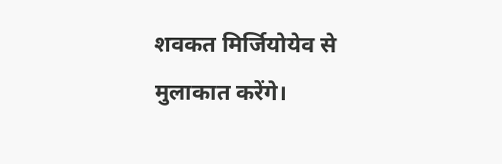शवकत मिर्जियोयेव से मुलाकात करेंगे।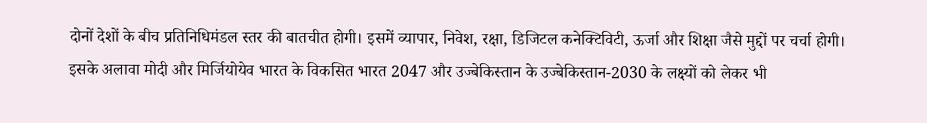दोनों देशों के बीच प्रतिनिधिमंडल स्तर की बातचीत होगी। इसमें व्यापार, निवेश, रक्षा, डिजिटल कनेक्टिविटी, ऊर्जा और शिक्षा जैसे मुद्दों पर चर्चा होगी।
इसके अलावा मोदी और मिर्जियोयेव भारत के विकसित भारत 2047 और उज्बेकिस्तान के उज्बेकिस्तान-2030 के लक्ष्यों को लेकर भी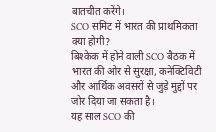बातचीत करेंगे।
SCO समिट में भारत की प्राथमिकता क्या होगी?
बिश्केक में होने वाली SCO बैठक में भारत की ओर से सुरक्षा, कनेक्टिविटी और आर्थिक अवसरों से जुड़े मुद्दों पर जोर दिया जा सकता है।
यह साल SCO की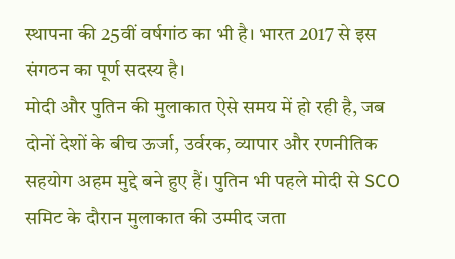स्थापना की 25वीं वर्षगांठ का भी है। भारत 2017 से इस संगठन का पूर्ण सदस्य है।
मोदी और पुतिन की मुलाकात ऐसे समय में हो रही है, जब दोनों देशों के बीच ऊर्जा, उर्वरक, व्यापार और रणनीतिक सहयोग अहम मुद्दे बने हुए हैं। पुतिन भी पहले मोदी से SCO समिट के दौरान मुलाकात की उम्मीद जता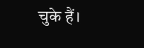चुके हैं।